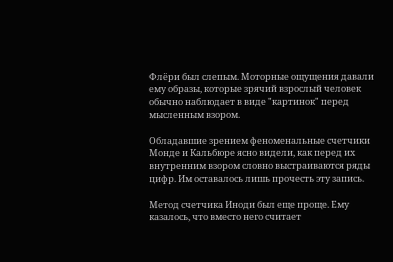Флёри был слепым. Моторные ощущения давали ему образы, которые зрячий взрослый человек обычно наблюдает в виде "картинок" перед мысленным взором.

Обладавшие зрением феноменальные счетчики Монде и Кальбюре ясно видели, как перед их внутренним взором словно выстраиваются ряды цифр. Им оставалось лишь прочесть эту запись.

Метод счетчика Иноди был еще проще. Ему казалось, что вместо него считает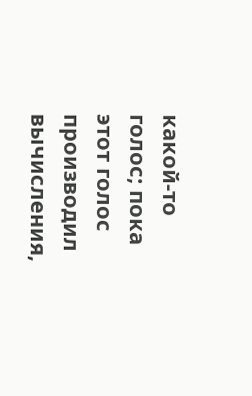какой-то голос; пока этот голос производил вычисления,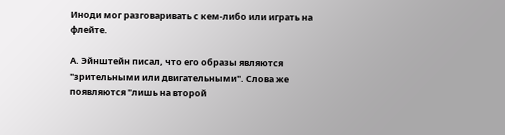Иноди мог разговаривать с кем-либо или играть на флейте.

А. Эйнштейн писал, что его образы являются "зрительными или двигательными". Слова же появляются "лишь на второй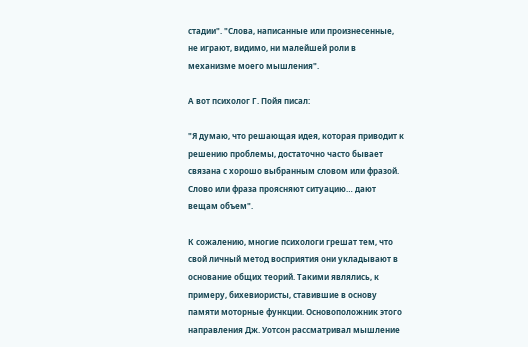стадии". "Слова, написанные или произнесенные, не играют, видимо, ни малейшей роли в механизме моего мышления".

А вот психолог Г. Пойя писал:

"Я думаю, что решающая идея, которая приводит к решению проблемы, достаточно часто бывает связана с хорошо выбранным словом или фразой. Слово или фраза проясняют ситуацию… дают вещам объем".

К сожалению, многие психологи грешат тем, что свой личный метод восприятия они укладывают в основание общих теорий. Такими являлись, к примеру, бихевиористы, ставившие в основу памяти моторные функции. Основоположник этого направления Дж. Уотсон рассматривал мышление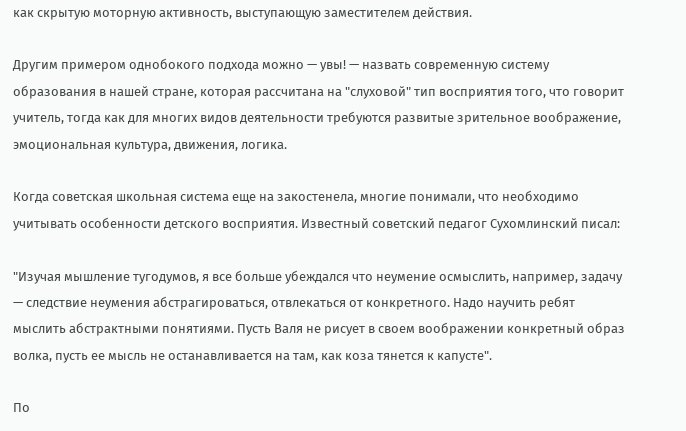как скрытую моторную активность, выступающую заместителем действия.

Другим примером однобокого подхода можно — увы! — назвать современную систему образования в нашей стране, которая рассчитана на "слуховой" тип восприятия того, что говорит учитель, тогда как для многих видов деятельности требуются развитые зрительное воображение, эмоциональная культура, движения, логика.

Когда советская школьная система еще на закостенела, многие понимали, что необходимо учитывать особенности детского восприятия. Известный советский педагог Сухомлинский писал:

"Изучая мышление тугодумов, я все больше убеждался что неумение осмыслить, например, задачу — следствие неумения абстрагироваться, отвлекаться от конкретного. Надо научить ребят мыслить абстрактными понятиями. Пусть Валя не рисует в своем воображении конкретный образ волка, пусть ее мысль не останавливается на там, как коза тянется к капусте".

По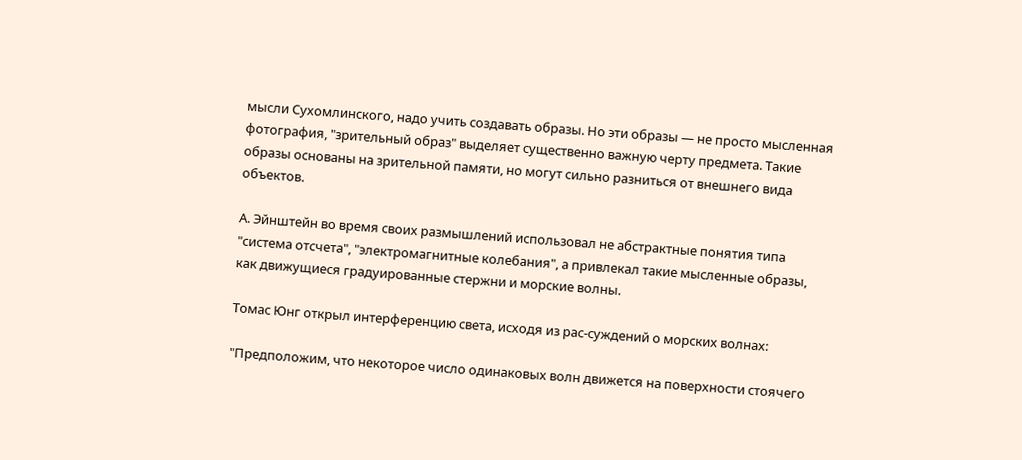мысли Сухомлинского, надо учить создавать образы. Но эти образы — не просто мысленная фотография, "зрительный образ" выделяет существенно важную черту предмета. Такие образы основаны на зрительной памяти, но могут сильно разниться от внешнего вида объектов.

А. Эйнштейн во время своих размышлений использовал не абстрактные понятия типа "система отсчета", "электромагнитные колебания", а привлекал такие мысленные образы, как движущиеся градуированные стержни и морские волны.

Томас Юнг открыл интерференцию света, исходя из рас-суждений о морских волнах:

"Предположим, что некоторое число одинаковых волн движется на поверхности стоячего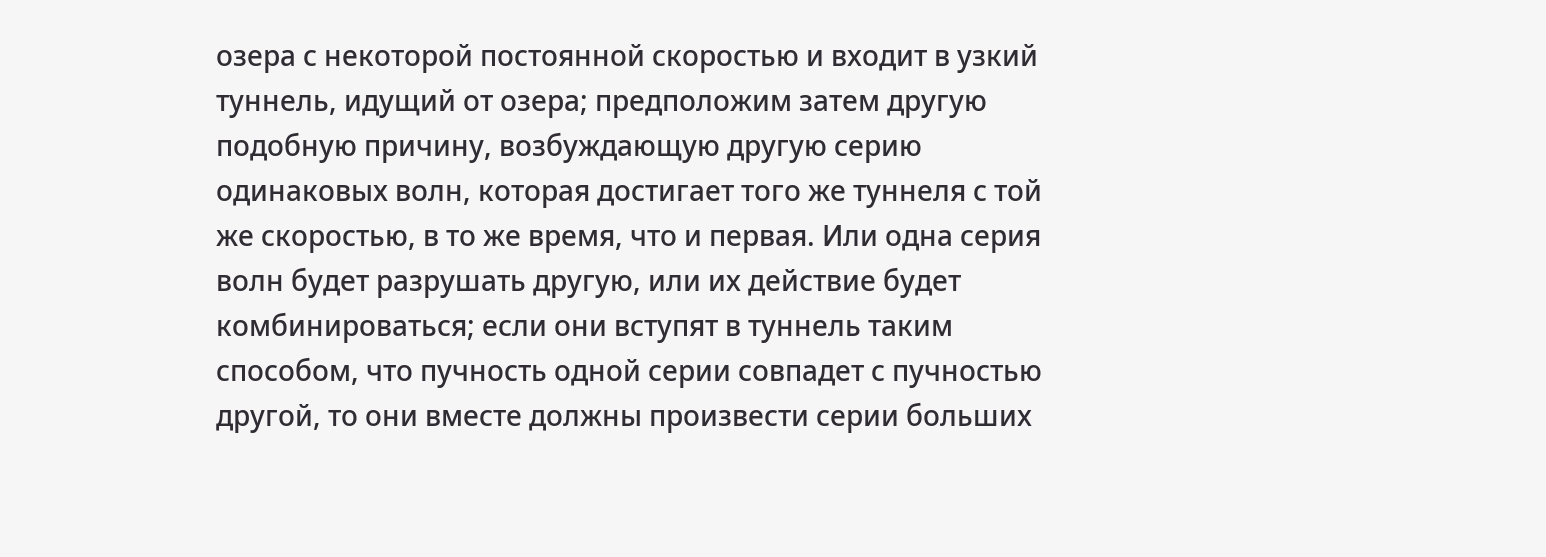озера с некоторой постоянной скоростью и входит в узкий туннель, идущий от озера; предположим затем другую подобную причину, возбуждающую другую серию одинаковых волн, которая достигает того же туннеля с той же скоростью, в то же время, что и первая. Или одна серия волн будет разрушать другую, или их действие будет комбинироваться; если они вступят в туннель таким способом, что пучность одной серии совпадет с пучностью другой, то они вместе должны произвести серии больших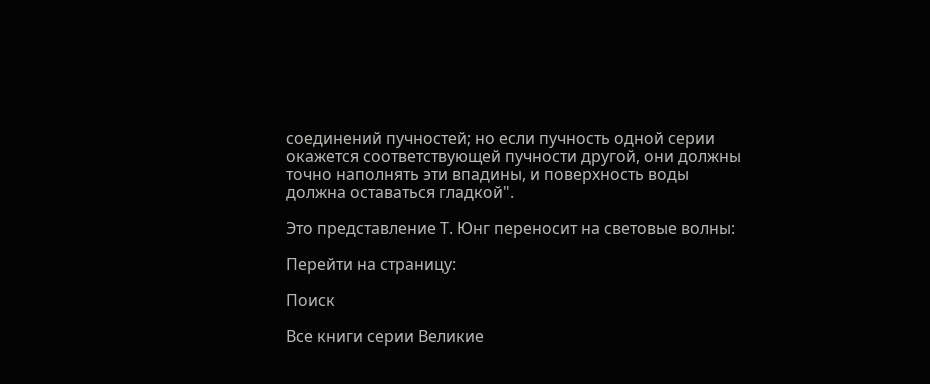соединений пучностей; но если пучность одной серии окажется соответствующей пучности другой, они должны точно наполнять эти впадины, и поверхность воды должна оставаться гладкой".

Это представление Т. Юнг переносит на световые волны:

Перейти на страницу:

Поиск

Все книги серии Великие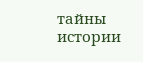тайны истории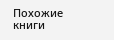Похожие книги